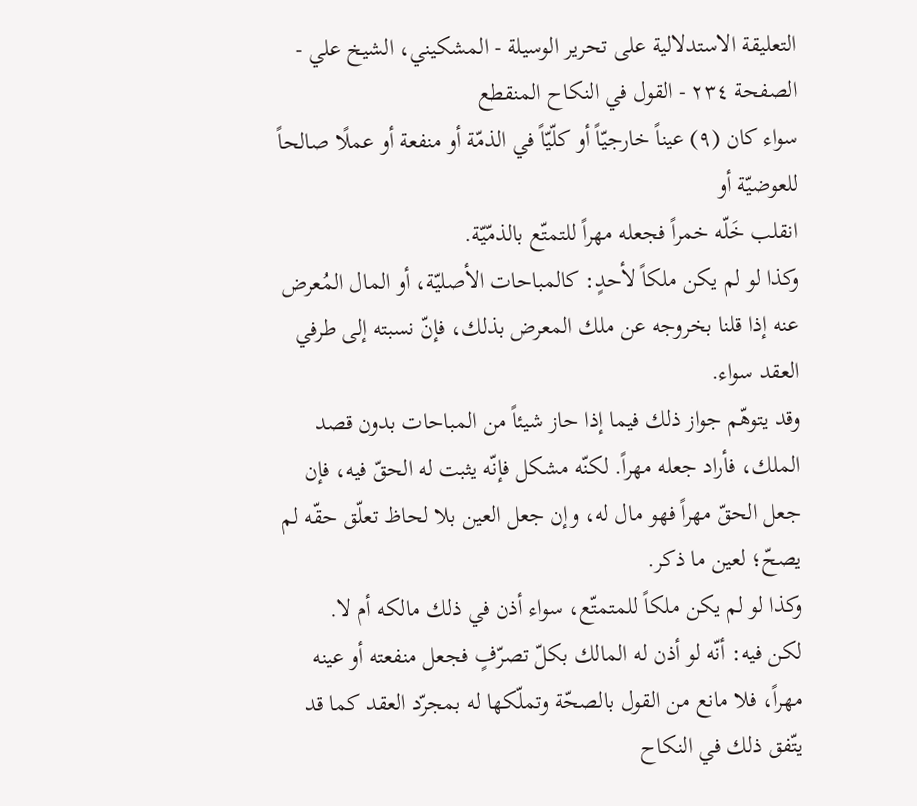التعليقة الاستدلالية على تحرير الوسيلة - المشكيني، الشيخ علي - الصفحة ٢٣٤ - القول في النكاح المنقطع
سواء كان (٩) عيناً خارجيّاً أو كلّيّاً في الذمّة أو منفعة أو عملًا صالحاً للعوضيّة أو
انقلب خَلّه خمراً فجعله مهراً للتمتّع بالذمّيّة.
وكذا لو لم يكن ملكاً لأحدٍ: كالمباحات الأصليّة، أو المال المُعرض عنه إذا قلنا بخروجه عن ملك المعرض بذلك، فإنّ نسبته إلى طرفي العقد سواء.
وقد يتوهّم جواز ذلك فيما إذا حاز شيئاً من المباحات بدون قصد الملك، فأراد جعله مهراً. لكنّه مشكل فإنّه يثبت له الحقّ فيه، فإن جعل الحقّ مهراً فهو مال له، وإن جعل العين بلا لحاظ تعلّق حقّه لم يصحّ؛ لعين ما ذكر.
وكذا لو لم يكن ملكاً للمتمتّع، سواء أذن في ذلك مالكه أم لا.
لكن فيه: أنّه لو أذن له المالك بكلّ تصرّفٍ فجعل منفعته أو عينه مهراً، فلا مانع من القول بالصحّة وتملّكها له بمجرّد العقد كما قد يتّفق ذلك في النكاح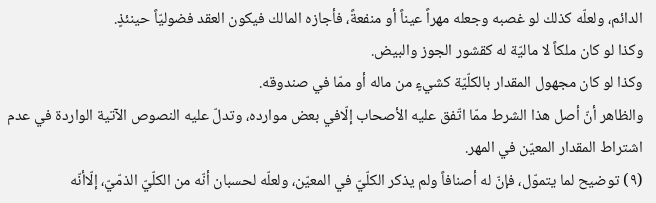الدائم، ولعلّه كذلك لو غصبه وجعله مهراً عيناً أو منفعةً، فأجازه المالك فيكون العقد فضوليّاً حينئذٍ.
وكذا لو كان ملكاً لا ماليّة له كقشور الجوز والبيض.
وكذا لو كان مجهول المقدار بالكلّيّة كشيءٍ من ماله أو ممّا في صندوقه.
والظاهر أنّ أصل هذا الشرط ممّا اتّفق عليه الأصحاب إلّافي بعض موارده، وتدلّ عليه النصوص الآتية الواردة في عدم اشتراط المقدار المعيّن في المهر.
(٩) توضيح لما يتموّل، فإنّ له أصنافاً ولم يذكر الكلّيّ في المعيّن، ولعلّه لحسبان أنّه من الكلّيّ الذمّيّ، إلّاأنّه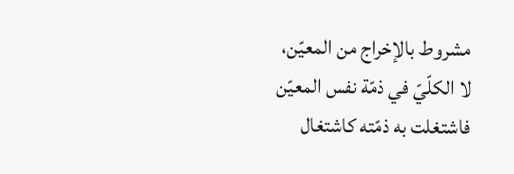مشروط بالإخراج من المعيّن، لا الكلّيّ في ذمّة نفس المعيّن فاشتغلت به ذمّته كاشتغال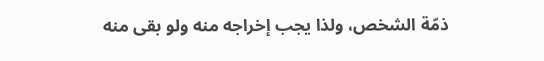ذمّة الشخص، ولذا يجب إخراجه منه ولو بقى منه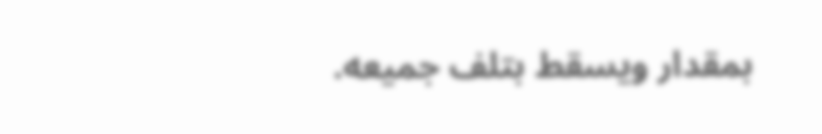بمقدار ويسقط بتلف جميعه.